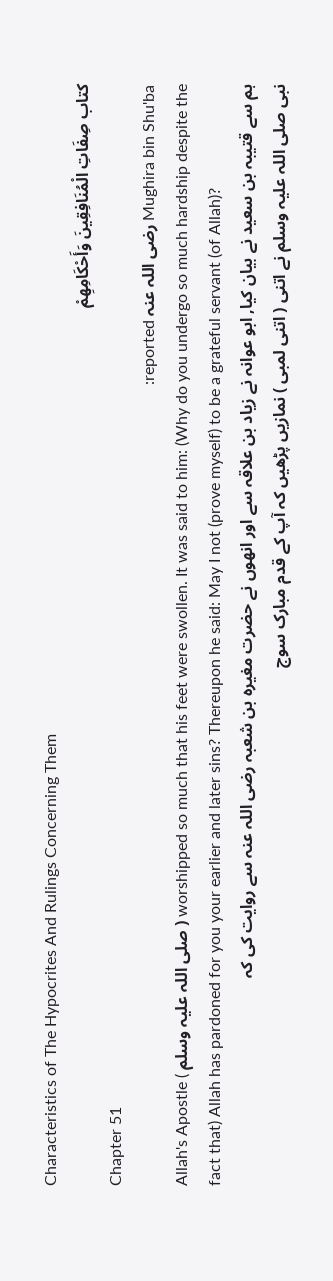Characteristics of The Hypocrites And Rulings Concerning Them
كتاب صِفَاتِ الْمُنَافِقِينَ وَأَحْكَامِهِمْ
Chapter 51
Mughira bin Shu'ba رضی اللہ عنہ reported:
Allah's Apostle ( صلی اللہ علیہ وسلم ) worshipped so much that his feet were swollen. It was said to him: (Why do you undergo so much hardship despite the fact that) Allah has pardoned for you your earlier and later sins? Thereupon he said: May I not (prove myself) to be a grateful servant (of Allah)?
ہم سے قتیبہ بن سعید نے بیان کیا, ابو عوانہ نے زیاد بن علاقہ سے اور انھوں نے حضرت مغیرہ بن شعبہ رضی اللہ عنہ سے روایت کی کہ
نبی صلی اللہ علیہ وسلم نے اتنی ( اتنی لمبی ) نمازیں پڑھیں کہ آپ کے قدم مبارک سوج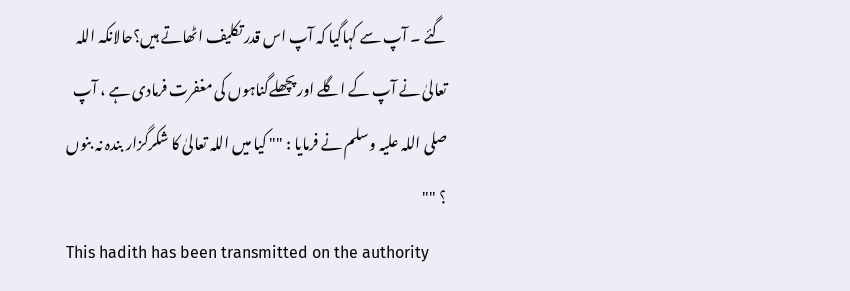گئے ۔ آپ سے کہاگیا کہ آپ اس قدر تکلیف اٹھاتے ہیں؟حالانکہ اللہ تعالیٰ نے آپ کے اگلے اور پچھلےگناہوں کی مغفرت فرمادی ہے ، آپ صلی اللہ علیہ وسلم نے فرمایا : "" کیا میں اللہ تعالیٰ کا شکرگزار بندہ نہ بنوں ؟ ""
This hadith has been transmitted on the authority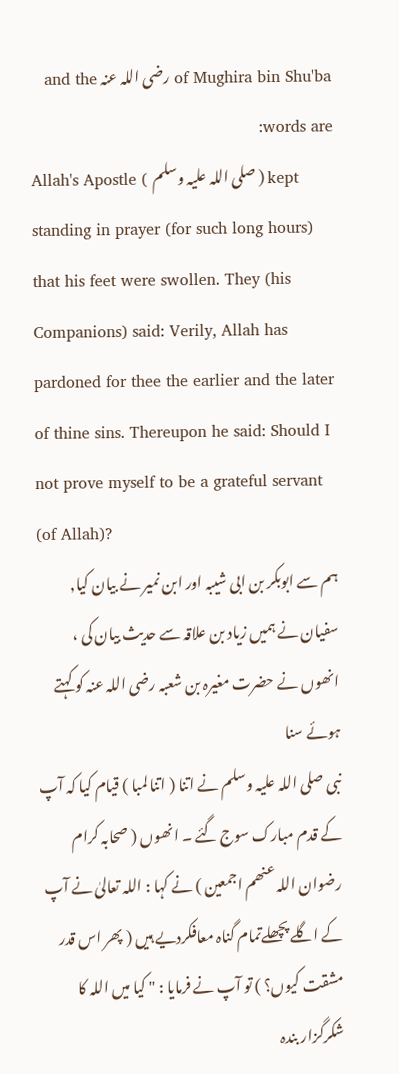of Mughira bin Shu'ba رضی اللہ عنہ and the words are:
Allah's Apostle ( صلی اللہ علیہ وسلم ) kept standing in prayer (for such long hours) that his feet were swollen. They (his Companions) said: Verily, Allah has pardoned for thee the earlier and the later of thine sins. Thereupon he said: Should I not prove myself to be a grateful servant (of Allah)?
ہم سے ابوبکر بن ابی شیبہ اور ابن نمیر نے بیان کیا, سفیان نے ہمیں زیاد بن علاقہ سے حدیث بیان کی ، انھوں نے حضرت مغیرہ بن شعبہ رضی اللہ عنہ کو کہتے ہوئے سنا
نبی صلی اللہ علیہ وسلم نے اتنا ( اتنا لمبا ) قیام کیا کہ آپ کے قدم مبارک سوج گئے ۔ انھوں ( صحابہ کرام رضوان اللہ عنھم اجمعین ) نے کہا : اللہ تعالیٰ نے آپ کے اگلے پچھلےتمام گناہ معافکردیے ہیں ( پھر اس قدر مشقت کیوں؟ ) تو آپ نے فرمایا : " کیا میں اللہ کا شکرگزار بندہ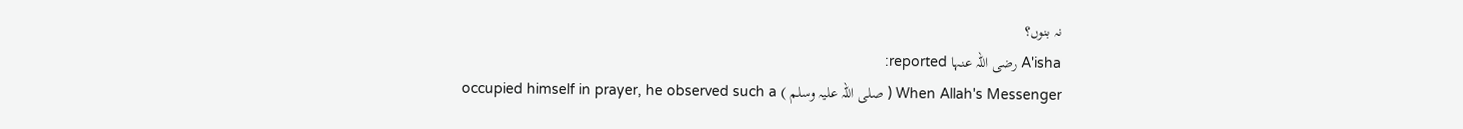نہ بنوں؟
A'isha رضی اللہ عنہا reported:
When Allah's Messenger ( صلی اللہ علیہ وسلم ) occupied himself in prayer, he observed such a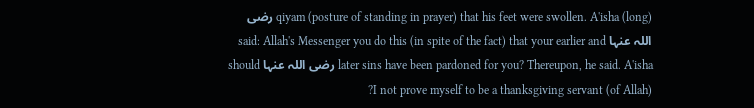(long) qiyam (posture of standing in prayer) that his feet were swollen. A'isha رضی اللہ عنہا said: Allah's Messenger you do this (in spite of the fact) that your earlier and later sins have been pardoned for you? Thereupon, he said. A'isha رضی اللہ عنہا should I not prove myself to be a thanksgiving servant (of Allah)?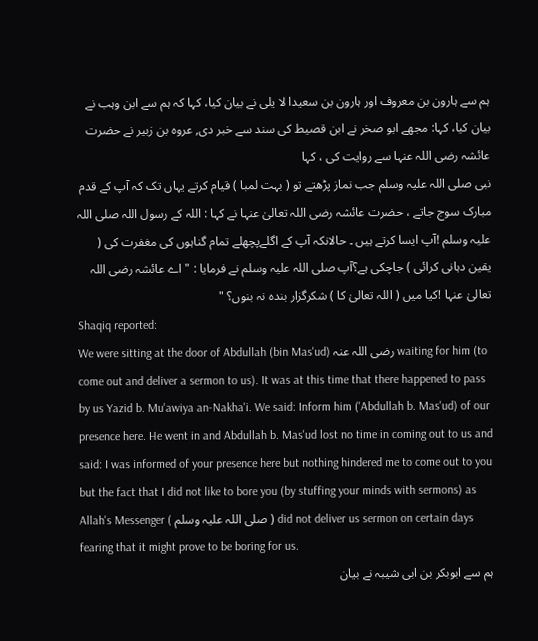ہم سے ہارون بن معروف اور ہارون بن سعیدا لا یلی نے بیان کیا، کہا کہ ہم سے ابن وہب نے بیان کیا، کہا: مجھے ابو صخر نے ابن قصیط کی سند سے خبر دی, عروہ بن زبیر نے حضرت عائشہ رضی اللہ عنہا سے روایت کی ، کہا
نبی صلی اللہ علیہ وسلم جب نماز پڑھتے تو ( بہت لمبا ) قیام کرتے یہاں تک کہ آپ کے قدم مبارک سوج جاتے ، حضرت عائشہ رضی اللہ تعالیٰ عنہا نے کہا : اللہ کے رسول اللہ صلی اللہ علیہ وسلم !آپ ایسا کرتے ہیں ۔ حالانکہ آپ کے اگلےپچھلے تمام گناہوں کی مغفرت کی ( یقین دہانی کرائی ) جاچکی ہے؟آپ صلی اللہ علیہ وسلم نے فرمایا : " اے عائشہ رضی اللہ تعالیٰ عنہا !کیا میں ( اللہ تعالیٰ کا ) شکرگزار بندہ نہ بنوں؟ "
Shaqiq reported:
We were sitting at the door of Abdullah (bin Mas'ud) رضی اللہ عنہ waiting for him (to come out and deliver a sermon to us). It was at this time that there happened to pass by us Yazid b. Mu'awiya an-Nakha'i. We said: Inform him ('Abdullah b. Mas'ud) of our presence here. He went in and Abdullah b. Mas'ud lost no time in coming out to us and said: I was informed of your presence here but nothing hindered me to come out to you but the fact that I did not like to bore you (by stuffing your minds with sermons) as Allah's Messenger ( صلی اللہ علیہ وسلم ) did not deliver us sermon on certain days fearing that it might prove to be boring for us.
ہم سے ابوبکر بن ابی شیبہ نے بیان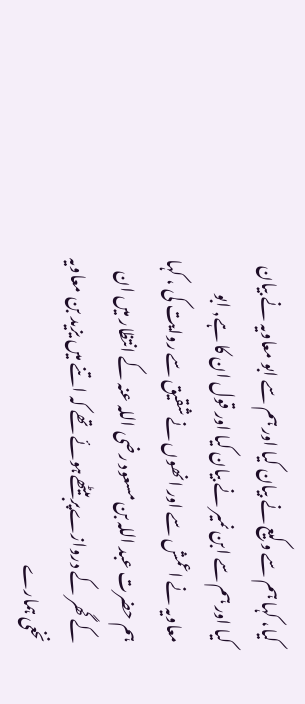کیا، کہا ہم سے وکیع نے بیان کیا اور ہم سے ابو معاویہ نے بیان کیا اور ہم سے ابن نمیر نے بیان کیا اور قول ان کا ہے, ابو معاویہ نے اعمش سے اور انھوں نے شقیق سے روایت کی ، کہا
ہم حضرت عبد اللہ بن مسعود رضی اللہ عنہ کے انتظار میں ان کے گھر کے دروازےپربیٹھےہوئے تھے کہ اتنے میں یزید بن معاویہ نخعی ہمارے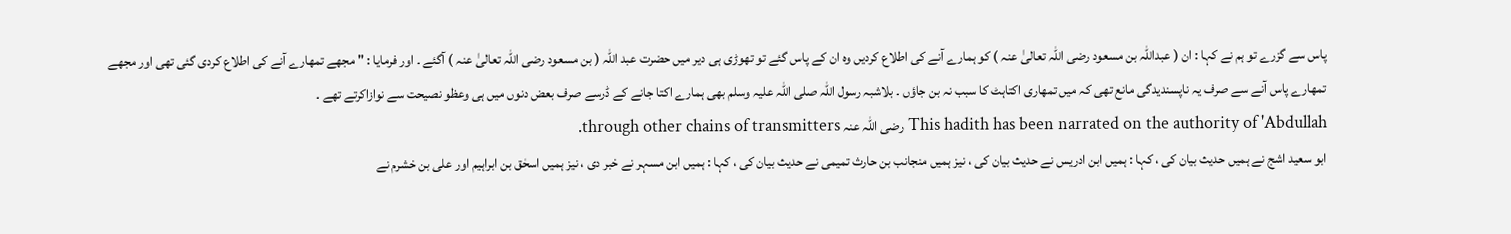پاس سے گزرے تو ہم نے کہا : ان ( عبداللہ بن مسعود رضی اللہ تعالیٰ عنہ ) کو ہمارے آنے کی اطلاع کردیں وہ ان کے پاس گئے تو تھوڑی ہی دیر میں حضرت عبد اللہ ( بن مسعود رضی اللہ تعالیٰ عنہ ) آگئے ۔ اور فرمایا : " مجھے تمھارے آنے کی اطلاع کردی گئی تھی اور مجھے تمھارے پاس آنے سے صرف یہ ناپسندیدگی مانع تھی کہ میں تمھاری اکتاہٹ کا سبب نہ بن جاؤں ۔ بلاشبہ رسول اللہ صلی اللہ علیہ وسلم بھی ہمارے اکتا جانے کے ڈرسے صرف بعض دنوں میں ہی وعظو نصیحت سے نوازاکرتے تھے ۔
This hadith has been narrated on the authority of 'Abdullah رضی اللہ عنہ through other chains of transmitters.
ابو سعید اشج نے ہمیں حدیث بیان کی ، کہا : ہمیں ابن ادریس نے حدیث بیان کی ، نیز ہمیں منجانب بن حارث تمیمی نے حدیث بیان کی ، کہا : ہمیں ابن مسہر نے خبر دی ، نیز ہمیں اسحٰق بن ابراہیم اور علی بن خشرم نے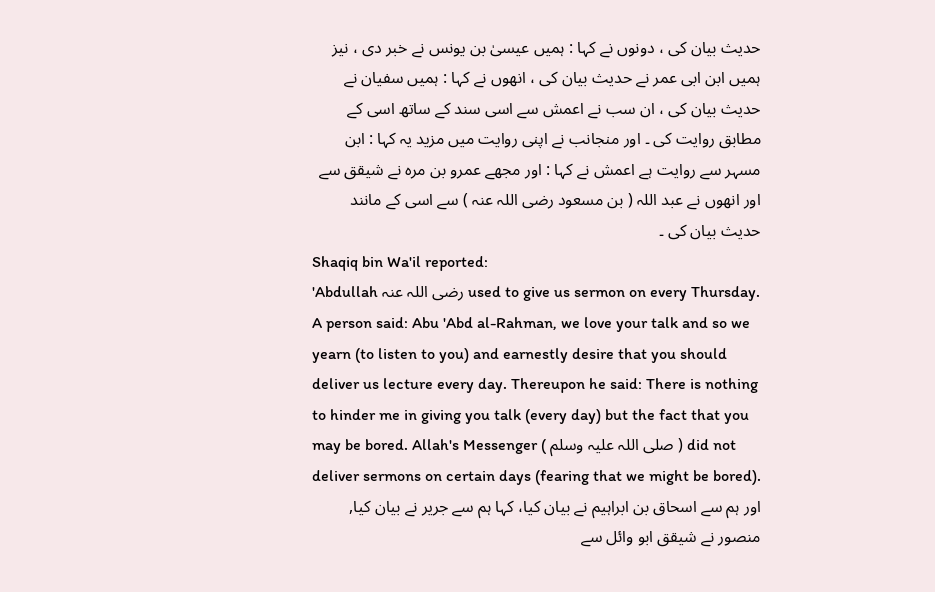حدیث بیان کی ، دونوں نے کہا : ہمیں عیسیٰ بن یونس نے خبر دی ، نیز ہمیں ابن ابی عمر نے حدیث بیان کی ، انھوں نے کہا : ہمیں سفیان نے حدیث بیان کی ، ان سب نے اعمش سے اسی سند کے ساتھ اسی کے مطابق روایت کی ۔ اور منجانب نے اپنی روایت میں مزید یہ کہا : ابن مسہر سے روایت ہے اعمش نے کہا : اور مجھے عمرو بن مرہ نے شیقق سے اور انھوں نے عبد اللہ ( بن مسعود رضی اللہ عنہ ) سے اسی کے مانند حدیث بیان کی ۔
Shaqiq bin Wa'il reported:
'Abdullah رضی اللہ عنہ used to give us sermon on every Thursday. A person said: Abu 'Abd al-Rahman, we love your talk and so we yearn (to listen to you) and earnestly desire that you should deliver us lecture every day. Thereupon he said: There is nothing to hinder me in giving you talk (every day) but the fact that you may be bored. Allah's Messenger ( صلی اللہ علیہ وسلم ) did not deliver sermons on certain days (fearing that we might be bored).
اور ہم سے اسحاق بن ابراہیم نے بیان کیا، کہا ہم سے جریر نے بیان کیا, منصور نے شیقق ابو وائل سے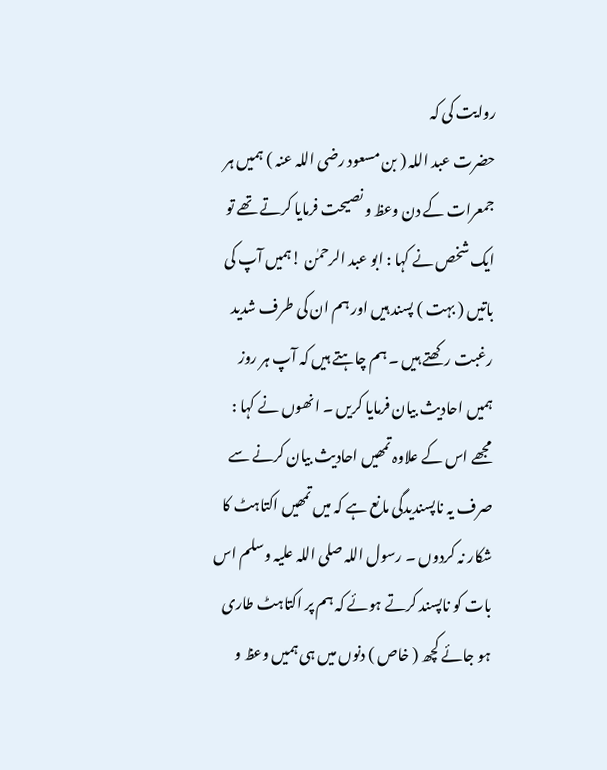روایت کی کہ
حضرت عبد اللہ ( بن مسعود رضی اللہ عنہ ) ہمیں ہر جمعرات کے دن وعظ و نصیحت فرمایا کرتے تھے تو ایک شخص نے کہا : ابو عبد الرحمٰن !ہمیں آپ کی باتیں ( بہت ) پسند ہیں اور ہم ان کی طرف شدید رغبت رکھتے ہیں ۔ ہم چاہتے ہیں کہ آپ ہر روز ہمیں احادیث بیان فرمایا کریں ۔ انھوں نے کہا : مجھے اس کے علاوہ تمھیں احادیث بیان کرنے سے صرف یہ ناپسندیدگی مانع ہے کہ میں تمھیں اکتاہٹ کا شکار نہ کردوں ۔ رسول اللہ صلی اللہ علیہ وسلم اس بات کو ناپسند کرتے ہوئے کہ ہم پر اکتاہٹ طاری ہو جائے کچھ ( خاص ) دنوں میں ہی ہمیں وعظ و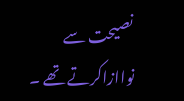نصیحت سے نواازاکرتے تھے ۔